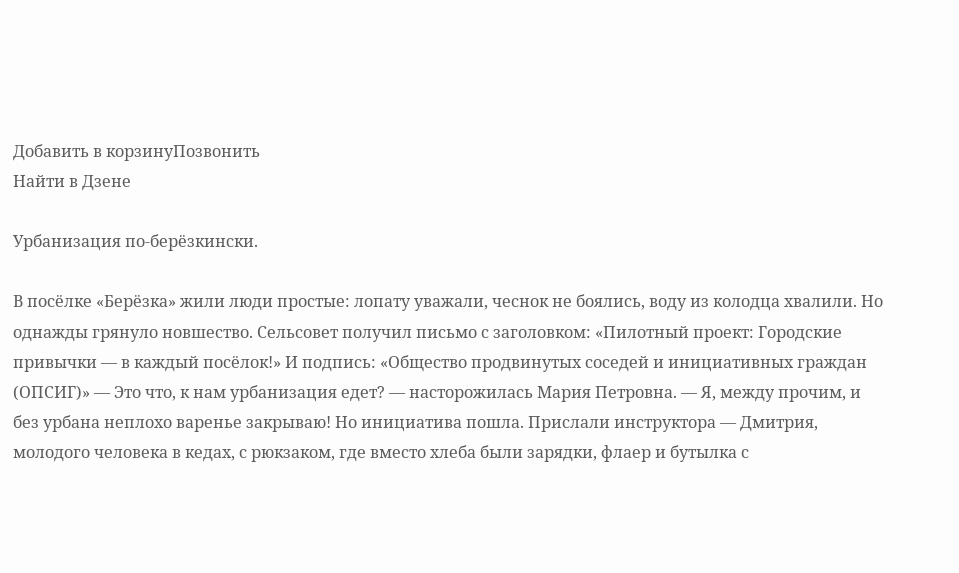Добавить в корзинуПозвонить
Найти в Дзене

Урбанизация по-берёзкински.

В посёлке «Берёзка» жили люди простые: лопату уважали, чеснок не боялись, воду из колодца хвалили. Но однажды грянуло новшество. Сельсовет получил письмо с заголовком: «Пилотный проект: Городские привычки — в каждый посёлок!» И подпись: «Общество продвинутых соседей и инициативных граждан (ОПСИГ)» — Это что, к нам урбанизация едет? — насторожилась Мария Петровна. — Я, между прочим, и без урбана неплохо варенье закрываю! Но инициатива пошла. Прислали инструктора — Дмитрия, молодого человека в кедах, с рюкзаком, где вместо хлеба были зарядки, флаер и бутылка с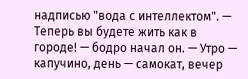надписью "вода с интеллектом". — Теперь вы будете жить как в городе! — бодро начал он. — Утро — капучино, день — самокат, вечер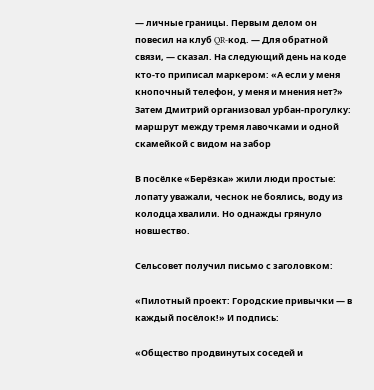— личные границы. Первым делом он повесил на клуб QR-код. — Для обратной связи, — сказал. На следующий день на коде кто-то приписал маркером: «А если у меня кнопочный телефон, у меня и мнения нет?» Затем Дмитрий организовал урбан-прогулку: маршрут между тремя лавочками и одной скамейкой с видом на забор

В посёлке «Берёзка» жили люди простые: лопату уважали, чеснок не боялись, воду из колодца хвалили. Но однажды грянуло новшество.

Сельсовет получил письмо с заголовком:

«Пилотный проект: Городские привычки — в каждый посёлок!» И подпись:

«Общество продвинутых соседей и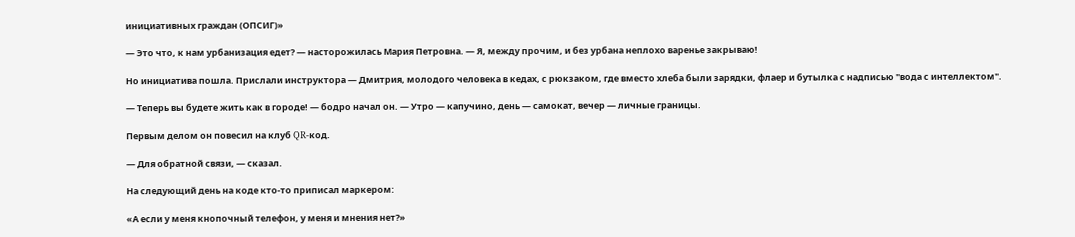инициативных граждан (ОПСИГ)»

— Это что, к нам урбанизация едет? — насторожилась Мария Петровна. — Я, между прочим, и без урбана неплохо варенье закрываю!

Но инициатива пошла. Прислали инструктора — Дмитрия, молодого человека в кедах, с рюкзаком, где вместо хлеба были зарядки, флаер и бутылка с надписью "вода с интеллектом".

— Теперь вы будете жить как в городе! — бодро начал он. — Утро — капучино, день — самокат, вечер — личные границы.

Первым делом он повесил на клуб QR-код.

— Для обратной связи, — сказал.

На следующий день на коде кто-то приписал маркером:

«А если у меня кнопочный телефон, у меня и мнения нет?»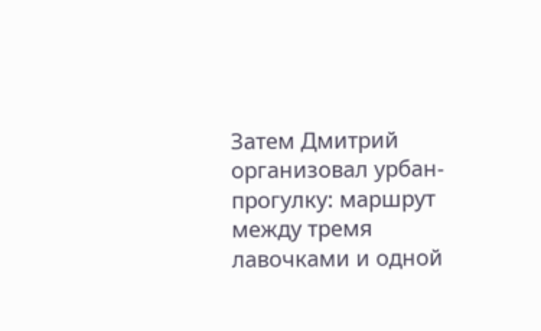Затем Дмитрий организовал урбан-прогулку: маршрут между тремя лавочками и одной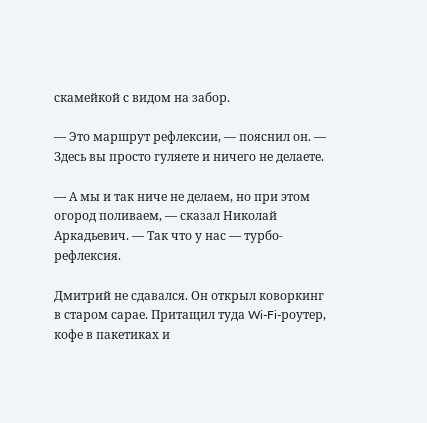скамейкой с видом на забор.

— Это маршрут рефлексии, — пояснил он. — Здесь вы просто гуляете и ничего не делаете.

— А мы и так ниче не делаем, но при этом огород поливаем, — сказал Николай Аркадьевич. — Так что у нас — турбо-рефлексия.

Дмитрий не сдавался. Он открыл коворкинг в старом сарае. Притащил туда Wi-Fi-роутер, кофе в пакетиках и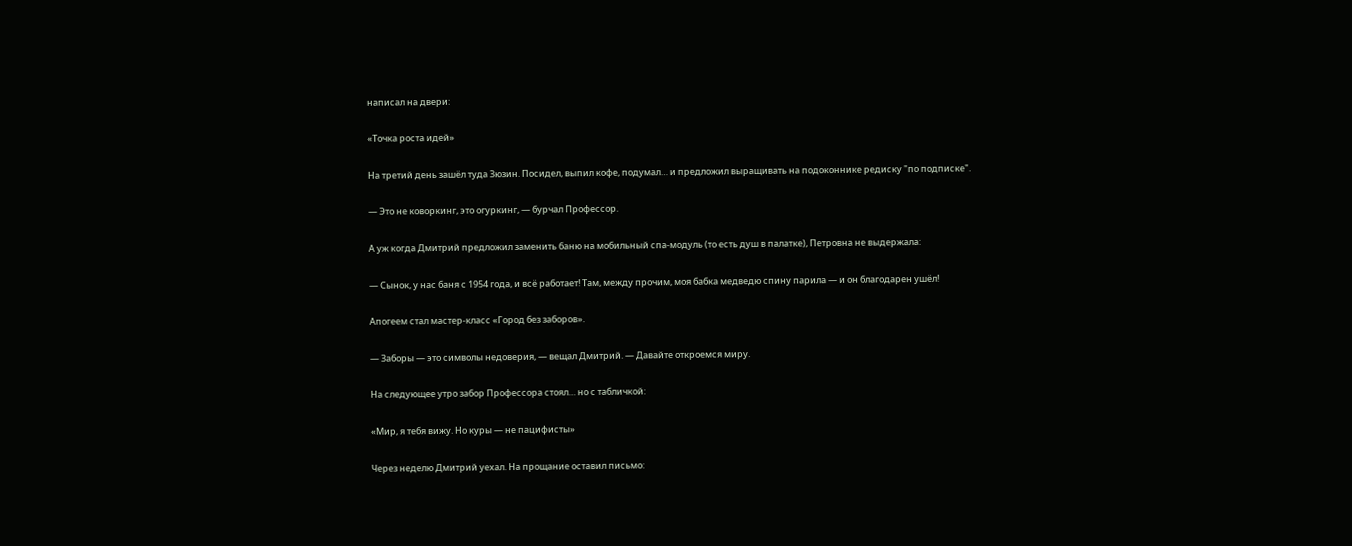написал на двери:

«Точка роста идей»

На третий день зашёл туда Зюзин. Посидел, выпил кофе, подумал… и предложил выращивать на подоконнике редиску "по подписке".

— Это не коворкинг, это огуркинг, — бурчал Профессор.

А уж когда Дмитрий предложил заменить баню на мобильный спа-модуль (то есть душ в палатке), Петровна не выдержала:

— Сынок, у нас баня с 1954 года, и всё работает! Там, между прочим, моя бабка медведю спину парила — и он благодарен ушёл!

Апогеем стал мастер-класс «Город без заборов».

— Заборы — это символы недоверия, — вещал Дмитрий. — Давайте откроемся миру.

На следующее утро забор Профессора стоял… но с табличкой:

«Мир, я тебя вижу. Но куры — не пацифисты»

Через неделю Дмитрий уехал. На прощание оставил письмо: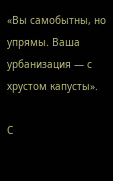«Вы самобытны, но упрямы. Ваша урбанизация — с хрустом капусты».

С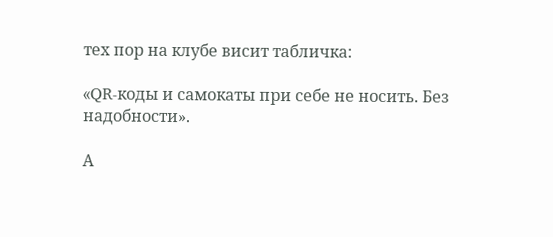тех пор на клубе висит табличка:

«QR-коды и самокаты при себе не носить. Без надобности».

А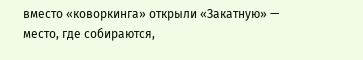вместо «коворкинга» открыли «Закатную» — место, где собираются,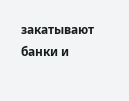закатывают банки и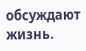обсуждают жизнь.